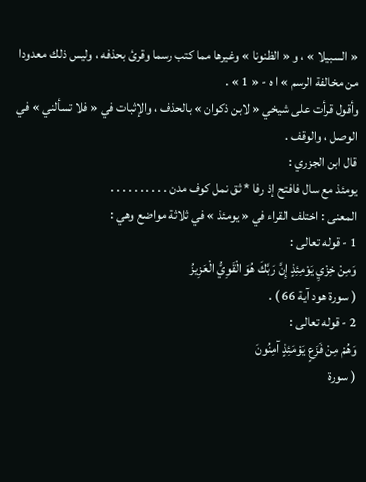« السبيلا » ، و « الظنونا » وغيرها مما كتب رسما وقرئ بحذفه ، وليس ذلك معدودا من مخالفة الرسم » ا ه - « 1 » .
وأقول قرأت على شيخي « لابن ذكوان » بالحذف ، والإثبات في « فلا تسألني » في الوصل ، والوقف .
قال ابن الجزري :
يومئذ مع سال فافتح إذ رفا * ثق نمل كوف مدن . . . . . . . . . .
المعنى : اختلف القراء في « يومئذ » في ثلاثة مواضع وهي :
1 - قوله تعالى :
وَمِنْ خِزْيِ يَوْمِئِذٍ إِنَّ رَبَّكَ هُوَ الْقَوِيُّ الْعَزِيزُ
( سورة هود آية 66 ) .
2 - قوله تعالى :
وَهُمْ مِنْ فَزَعٍ يَوْمَئِذٍ آمِنُونَ
( سورة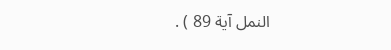النمل آية 89 ) .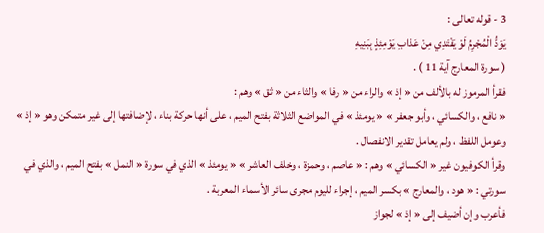3 - قوله تعالى :
يَوَدُّ الْمُجْرِمُ لَوْ يَفْتَدِي مِنْ عَذابِ يَوْمِئِذٍ بِبَنِيهِ
( سورة المعارج آية 11 ) .
فقرأ المرموز له بالألف من « إذ » والراء من « رفا » والثاء من « ثق » وهم :
« نافع ، والكسائي ، وأبو جعفر » « يومئذ » في المواضع الثلاثة بفتح الميم ، على أنها حركة بناء ، لإضافتها إلى غير متمكن وهو « إذ » وعومل اللفظ ، ولم يعامل تقدير الانفصال .
وقرأ الكوفيون غير « الكسائي » وهم : « عاصم ، وحمزة ، وخلف العاشر » « يومئذ » الذي في سورة « النمل » بفتح الميم ، والذي في سورتي : « هود ، والمعارج » بكسر الميم ، إجراء لليوم مجرى سائر الأسماء المعربة .
فأعرب وإن أضيف إلى « إذ » لجواز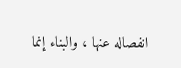انفصاله عنها ، والبناء إنما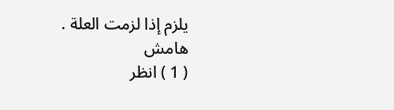يلزم إذا لزمت العلة .
هامش
( 1 ) انظر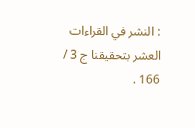: النشر في القراءات العشر بتحقيقنا ج 3 / 166 .